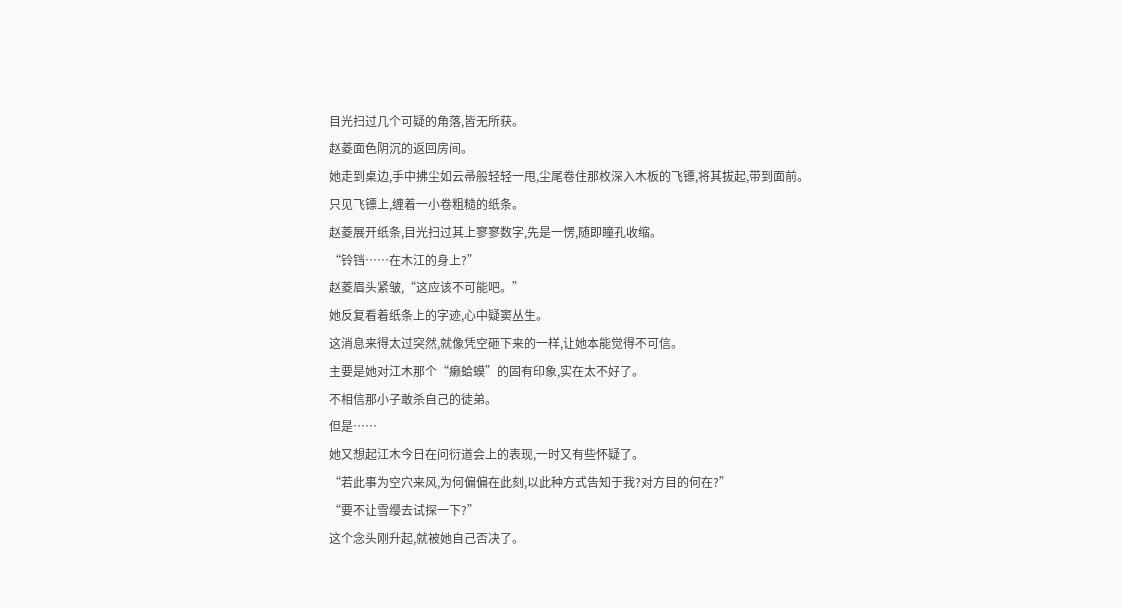目光扫过几个可疑的角落,皆无所获。
赵菱面色阴沉的返回房间。
她走到桌边,手中拂尘如云帚般轻轻一甩,尘尾卷住那枚深入木板的飞镖,将其拔起,带到面前。
只见飞镖上,缠着一小卷粗糙的纸条。
赵菱展开纸条,目光扫过其上寥寥数字,先是一愣,随即瞳孔收缩。
“铃铛……在木江的身上?”
赵菱眉头紧皱,“这应该不可能吧。”
她反复看着纸条上的字迹,心中疑窦丛生。
这消息来得太过突然,就像凭空砸下来的一样,让她本能觉得不可信。
主要是她对江木那个“癞蛤蟆”的固有印象,实在太不好了。
不相信那小子敢杀自己的徒弟。
但是……
她又想起江木今日在问衍道会上的表现,一时又有些怀疑了。
“若此事为空穴来风,为何偏偏在此刻,以此种方式告知于我?对方目的何在?”
“要不让雪缨去试探一下?”
这个念头刚升起,就被她自己否决了。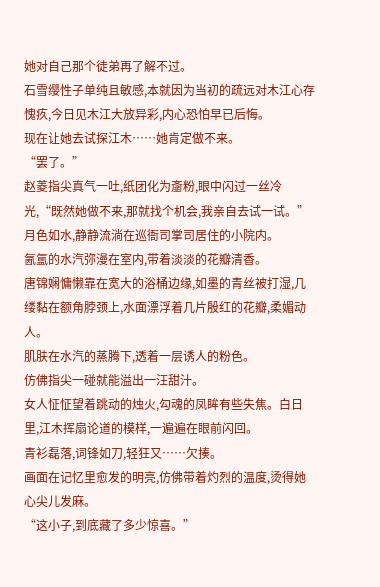她对自己那个徒弟再了解不过。
石雪缨性子单纯且敏感,本就因为当初的疏远对木江心存愧疚,今日见木江大放异彩,内心恐怕早已后悔。
现在让她去试探江木……她肯定做不来。
“罢了。”
赵菱指尖真气一吐,纸团化为齑粉,眼中闪过一丝冷光,“既然她做不来,那就找个机会,我亲自去试一试。”
月色如水,静静流淌在巡衙司掌司居住的小院内。
氤氲的水汽弥漫在室内,带着淡淡的花瓣清香。
唐锦娴慵懒靠在宽大的浴桶边缘,如墨的青丝被打湿,几缕黏在额角脖颈上,水面漂浮着几片殷红的花瓣,柔媚动人。
肌肤在水汽的蒸腾下,透着一层诱人的粉色。
仿佛指尖一碰就能溢出一汪甜汁。
女人怔怔望着跳动的烛火,勾魂的凤眸有些失焦。白日里,江木挥扇论道的模样,一遍遍在眼前闪回。
青衫磊落,词锋如刀,轻狂又……欠揍。
画面在记忆里愈发的明亮,仿佛带着灼烈的温度,烫得她心尖儿发麻。
“这小子,到底藏了多少惊喜。”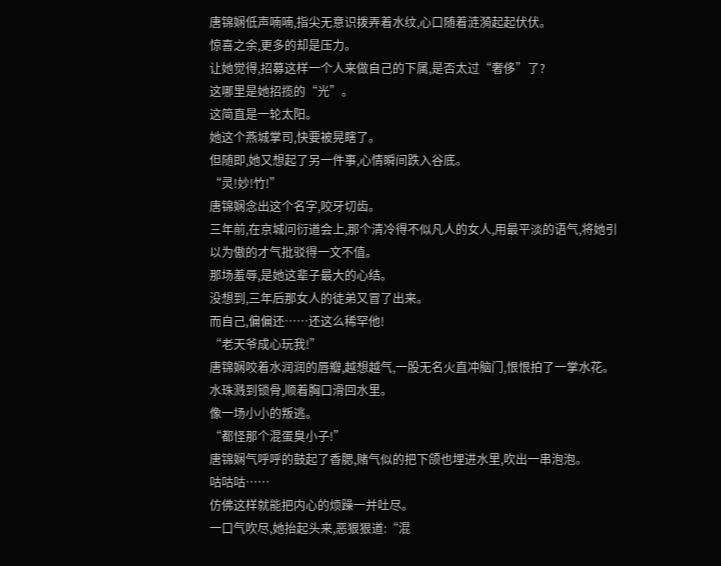唐锦娴低声喃喃,指尖无意识拨弄着水纹,心口随着涟漪起起伏伏。
惊喜之余,更多的却是压力。
让她觉得,招募这样一个人来做自己的下属,是否太过“奢侈”了?
这哪里是她招揽的“光”。
这简直是一轮太阳。
她这个燕城掌司,快要被晃瞎了。
但随即,她又想起了另一件事,心情瞬间跌入谷底。
“灵!妙!竹!”
唐锦娴念出这个名字,咬牙切齿。
三年前,在京城问衍道会上,那个清冷得不似凡人的女人,用最平淡的语气,将她引以为傲的才气批驳得一文不值。
那场羞辱,是她这辈子最大的心结。
没想到,三年后那女人的徒弟又冒了出来。
而自己,偏偏还……还这么稀罕他!
“老天爷成心玩我!”
唐锦娴咬着水润润的唇瓣,越想越气,一股无名火直冲脑门,恨恨拍了一掌水花。
水珠溅到锁骨,顺着胸口滑回水里。
像一场小小的叛逃。
“都怪那个混蛋臭小子!”
唐锦娴气呼呼的鼓起了香腮,赌气似的把下颌也埋进水里,吹出一串泡泡。
咕咕咕……
仿佛这样就能把内心的烦躁一并吐尽。
一口气吹尽,她抬起头来,恶狠狠道:“混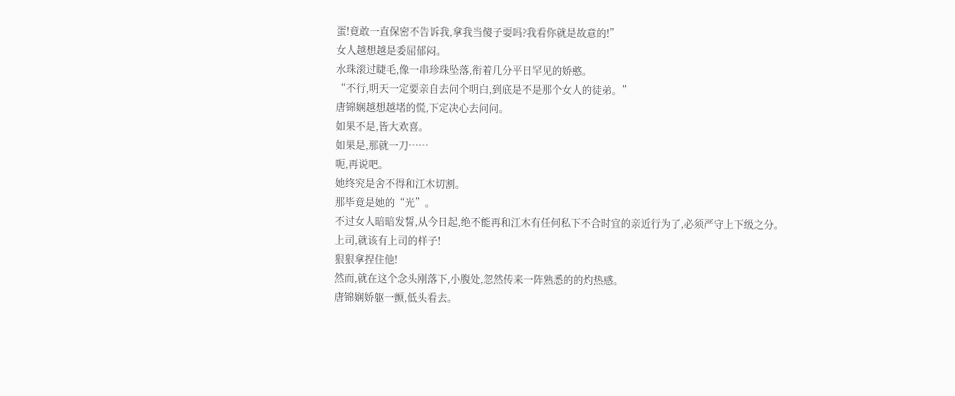蛋!竟敢一直保密不告诉我,拿我当傻子耍吗?我看你就是故意的!”
女人越想越是委屈郁闷。
水珠滚过睫毛,像一串珍珠坠落,衔着几分平日罕见的娇憨。
“不行,明天一定要亲自去问个明白,到底是不是那个女人的徒弟。”
唐锦娴越想越堵的慌,下定决心去问问。
如果不是,皆大欢喜。
如果是,那就一刀……
呃,再说吧。
她终究是舍不得和江木切割。
那毕竟是她的“光”。
不过女人暗暗发誓,从今日起,绝不能再和江木有任何私下不合时宜的亲近行为了,必须严守上下级之分。
上司,就该有上司的样子!
狠狠拿捏住他!
然而,就在这个念头刚落下,小腹处,忽然传来一阵熟悉的的灼热感。
唐锦娴娇躯一颤,低头看去。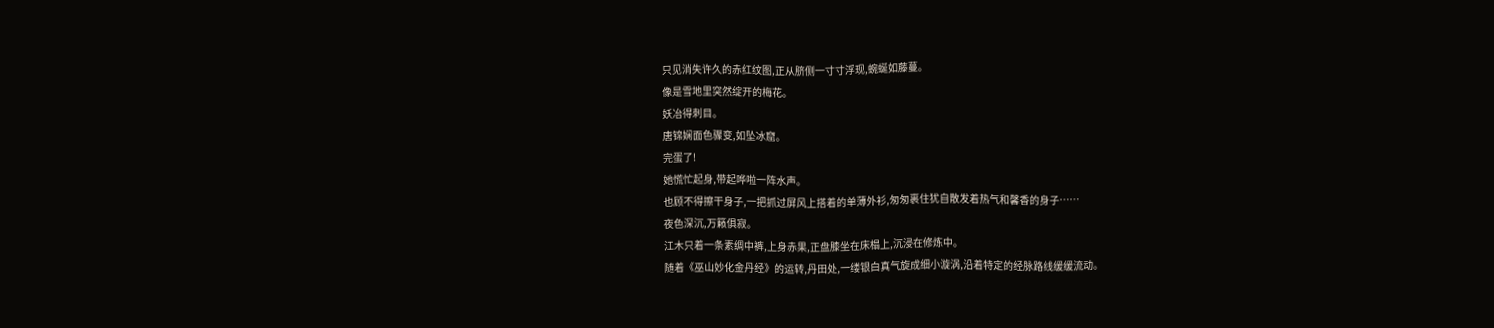只见消失许久的赤红纹图,正从脐侧一寸寸浮现,蜿蜒如藤蔓。
像是雪地里突然绽开的梅花。
妖冶得刺目。
唐锦娴面色骤变,如坠冰窟。
完蛋了!
她慌忙起身,带起哗啦一阵水声。
也顾不得擦干身子,一把抓过屏风上搭着的单薄外衫,匆匆裹住犹自散发着热气和馨香的身子……
夜色深沉,万籁俱寂。
江木只着一条素绸中裤,上身赤果,正盘膝坐在床榻上,沉浸在修炼中。
随着《巫山妙化金丹经》的运转,丹田处,一缕银白真气旋成细小漩涡,沿着特定的经脉路线缓缓流动。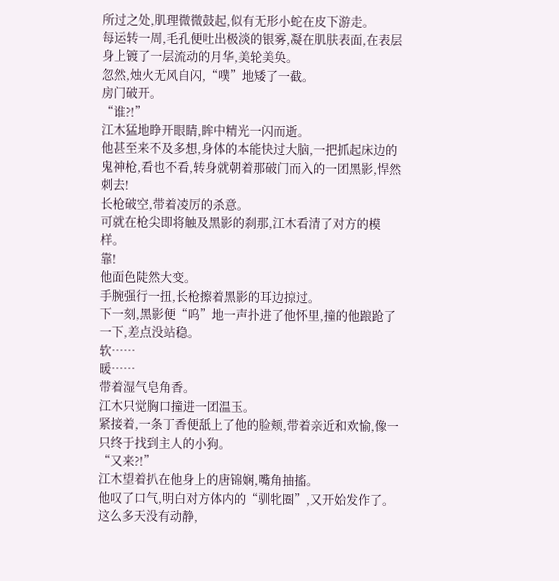所过之处,肌理微微鼓起,似有无形小蛇在皮下游走。
每运转一周,毛孔便吐出极淡的银雾,凝在肌肤表面,在表层身上镀了一层流动的月华,美轮美奂。
忽然,烛火无风自闪,“噗”地矮了一截。
房门破开。
“谁?!”
江木猛地睁开眼睛,眸中精光一闪而逝。
他甚至来不及多想,身体的本能快过大脑,一把抓起床边的鬼神枪,看也不看,转身就朝着那破门而入的一团黑影,悍然刺去!
长枪破空,带着凌厉的杀意。
可就在枪尖即将触及黑影的刹那,江木看清了对方的模样。
靠!
他面色陡然大变。
手腕强行一扭,长枪擦着黑影的耳边掠过。
下一刻,黑影便“呜”地一声扑进了他怀里,撞的他踉跄了一下,差点没站稳。
软……
暖……
带着湿气皂角香。
江木只觉胸口撞进一团温玉。
紧接着,一条丁香便舐上了他的脸颊,带着亲近和欢愉,像一只终于找到主人的小狗。
“又来?!”
江木望着扒在他身上的唐锦娴,嘴角抽搐。
他叹了口气,明白对方体内的“驯牝圈”,又开始发作了。
这么多天没有动静,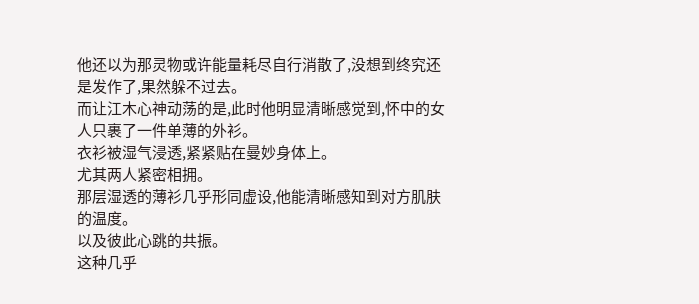他还以为那灵物或许能量耗尽自行消散了,没想到终究还是发作了,果然躲不过去。
而让江木心神动荡的是,此时他明显清晰感觉到,怀中的女人只裹了一件单薄的外衫。
衣衫被湿气浸透,紧紧贴在曼妙身体上。
尤其两人紧密相拥。
那层湿透的薄衫几乎形同虚设,他能清晰感知到对方肌肤的温度。
以及彼此心跳的共振。
这种几乎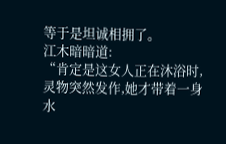等于是坦诚相拥了。
江木暗暗道:
“肯定是这女人正在沐浴时,灵物突然发作,她才带着一身水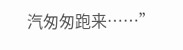汽匆匆跑来……”